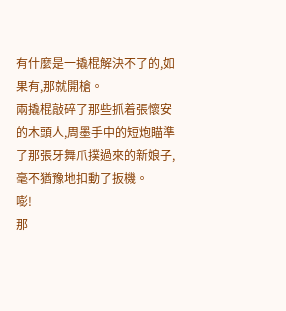有什麼是一撬棍解決不了的,如果有,那就開槍。
兩撬棍敲碎了那些抓着張懷安的木頭人,周墨手中的短炮瞄準了那張牙舞爪撲過來的新娘子,毫不猶豫地扣動了扳機。
嘭!
那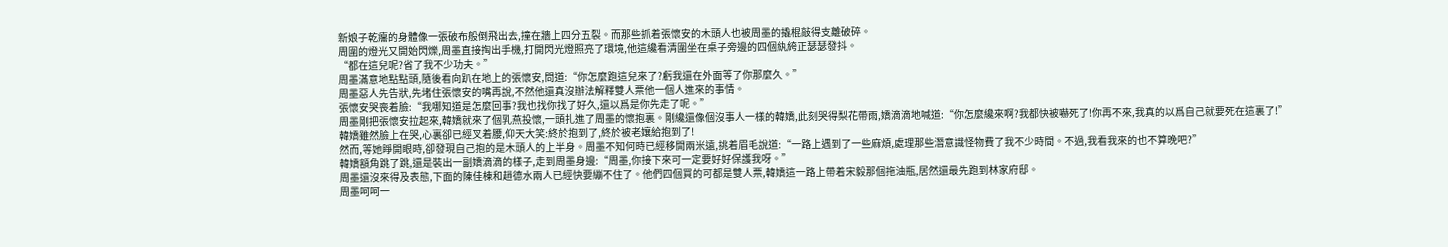新娘子乾癟的身體像一張破布般倒飛出去,撞在牆上四分五裂。而那些抓着張懷安的木頭人也被周墨的撬棍敲得支離破碎。
周圍的燈光又開始閃爍,周墨直接掏出手機,打開閃光燈照亮了環境,他這纔看清圍坐在桌子旁邊的四個紈絝正瑟瑟發抖。
“都在這兒呢?省了我不少功夫。”
周墨滿意地點點頭,隨後看向趴在地上的張懷安,問道:“你怎麼跑這兒來了?虧我還在外面等了你那麼久。”
周墨惡人先告狀,先堵住張懷安的嘴再說,不然他還真沒辦法解釋雙人票他一個人進來的事情。
張懷安哭喪着臉:“我哪知道是怎麼回事?我也找你找了好久,還以爲是你先走了呢。”
周墨剛把張懷安拉起來,韓嬌就來了個乳燕投懷,一頭扎進了周墨的懷抱裏。剛纔還像個沒事人一樣的韓嬌,此刻哭得梨花帶雨,嬌滴滴地喊道:“你怎麼纔來啊?我都快被嚇死了!你再不來,我真的以爲自己就要死在這裏了!”
韓嬌雖然臉上在哭,心裏卻已經叉着腰,仰天大笑:終於抱到了,終於被老孃給抱到了!
然而,等她睜開眼時,卻發現自己抱的是木頭人的上半身。周墨不知何時已經移開兩米遠,挑着眉毛說道:“一路上遇到了一些麻煩,處理那些潛意識怪物費了我不少時間。不過,我看我來的也不算晚吧?”
韓嬌額角跳了跳,還是裝出一副嬌滴滴的樣子,走到周墨身邊:“周墨,你接下來可一定要好好保護我呀。”
周墨還沒來得及表態,下面的陳佳棟和趙德水兩人已經快要繃不住了。他們四個買的可都是雙人票,韓嬌這一路上帶着宋毅那個拖油瓶,居然還最先跑到林家府邸。
周墨呵呵一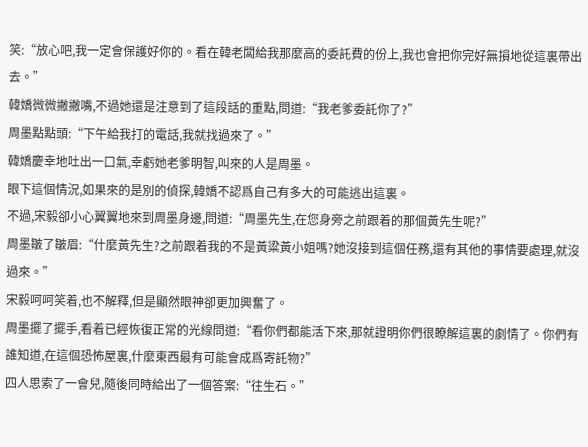笑:“放心吧,我一定會保護好你的。看在韓老闆給我那麼高的委託費的份上,我也會把你完好無損地從這裏帶出去。”
韓嬌微微撇撇嘴,不過她還是注意到了這段話的重點,問道:“我老爹委託你了?”
周墨點點頭:“下午給我打的電話,我就找過來了。”
韓嬌慶幸地吐出一口氣,幸虧她老爹明智,叫來的人是周墨。
眼下這個情況,如果來的是別的偵探,韓嬌不認爲自己有多大的可能逃出這裏。
不過,宋毅卻小心翼翼地來到周墨身邊,問道:“周墨先生,在您身旁之前跟着的那個黃先生呢?”
周墨皺了皺眉:“什麼黃先生?之前跟着我的不是黃粱黃小姐嗎?她沒接到這個任務,還有其他的事情要處理,就沒過來。”
宋毅呵呵笑着,也不解釋,但是顯然眼神卻更加興奮了。
周墨擺了擺手,看着已經恢復正常的光線問道:“看你們都能活下來,那就證明你們很瞭解這裏的劇情了。你們有誰知道,在這個恐怖屋裏,什麼東西最有可能會成爲寄託物?”
四人思索了一會兒,隨後同時給出了一個答案:“往生石。”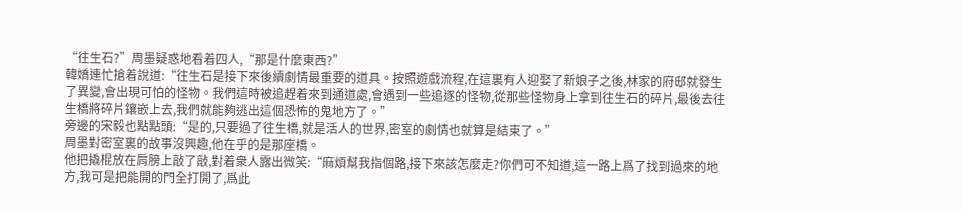“往生石?”周墨疑惑地看着四人,“那是什麼東西?”
韓嬌連忙搶着說道:“往生石是接下來後續劇情最重要的道具。按照遊戲流程,在這裏有人迎娶了新娘子之後,林家的府邸就發生了異變,會出現可怕的怪物。我們這時被追趕着來到通道處,會遇到一些追逐的怪物,從那些怪物身上拿到往生石的碎片,最後去往生橋將碎片鑲嵌上去,我們就能夠逃出這個恐怖的鬼地方了。”
旁邊的宋毅也點點頭:“是的,只要過了往生橋,就是活人的世界,密室的劇情也就算是結束了。”
周墨對密室裏的故事沒興趣,他在乎的是那座橋。
他把撬棍放在肩膀上敲了敲,對着衆人露出微笑:“麻煩幫我指個路,接下來該怎麼走?你們可不知道,這一路上爲了找到過來的地方,我可是把能開的門全打開了,爲此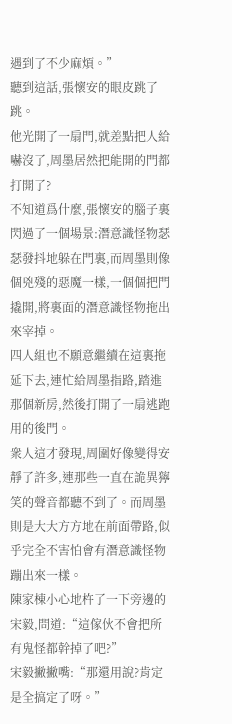遇到了不少麻煩。”
聽到這話,張懷安的眼皮跳了跳。
他光開了一扇門,就差點把人給嚇沒了,周墨居然把能開的門都打開了?
不知道爲什麼,張懷安的腦子裏閃過了一個場景:潛意識怪物瑟瑟發抖地躲在門裏,而周墨則像個兇殘的惡魔一樣,一個個把門撬開,將裏面的潛意識怪物拖出來宰掉。
四人組也不願意繼續在這裏拖延下去,連忙給周墨指路,踏進那個新房,然後打開了一扇逃跑用的後門。
衆人這才發現,周圍好像變得安靜了許多,連那些一直在詭異獰笑的聲音都聽不到了。而周墨則是大大方方地在前面帶路,似乎完全不害怕會有潛意識怪物蹦出來一樣。
陳家棟小心地杵了一下旁邊的宋毅,問道:“這傢伙不會把所有鬼怪都幹掉了吧?”
宋毅撇撇嘴:“那還用說?肯定是全搞定了呀。”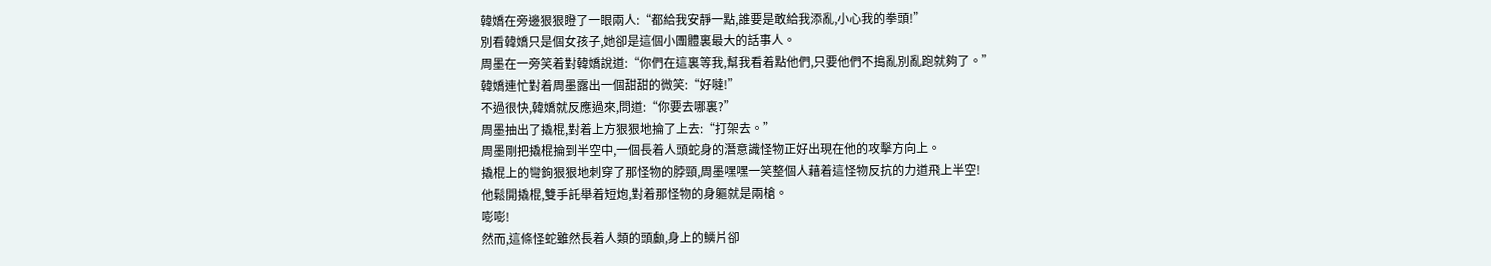韓嬌在旁邊狠狠瞪了一眼兩人:“都給我安靜一點,誰要是敢給我添亂,小心我的拳頭!”
別看韓嬌只是個女孩子,她卻是這個小團體裏最大的話事人。
周墨在一旁笑着對韓嬌說道:“你們在這裏等我,幫我看着點他們,只要他們不搗亂別亂跑就夠了。”
韓嬌連忙對着周墨露出一個甜甜的微笑:“好噠!”
不過很快,韓嬌就反應過來,問道:“你要去哪裏?”
周墨抽出了撬棍,對着上方狠狠地掄了上去:“打架去。”
周墨剛把撬棍掄到半空中,一個長着人頭蛇身的潛意識怪物正好出現在他的攻擊方向上。
撬棍上的彎鉤狠狠地刺穿了那怪物的脖頸,周墨嘿嘿一笑整個人藉着這怪物反抗的力道飛上半空!
他鬆開撬棍,雙手託舉着短炮,對着那怪物的身軀就是兩槍。
嘭嘭!
然而,這條怪蛇雖然長着人類的頭顱,身上的鱗片卻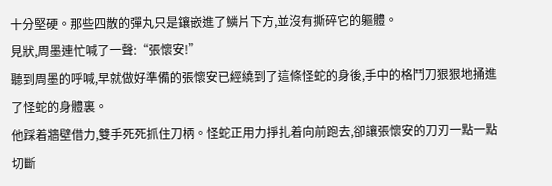十分堅硬。那些四散的彈丸只是鑲嵌進了鱗片下方,並沒有撕碎它的軀體。
見狀,周墨連忙喊了一聲:“張懷安!”
聽到周墨的呼喊,早就做好準備的張懷安已經繞到了這條怪蛇的身後,手中的格鬥刀狠狠地捅進了怪蛇的身體裏。
他踩着牆壁借力,雙手死死抓住刀柄。怪蛇正用力掙扎着向前跑去,卻讓張懷安的刀刃一點一點切斷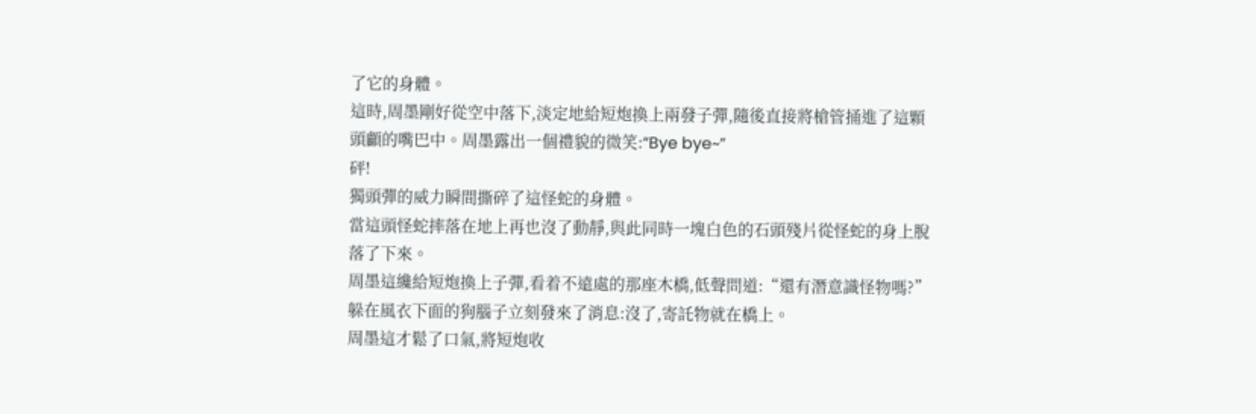了它的身體。
這時,周墨剛好從空中落下,淡定地給短炮換上兩發子彈,隨後直接將槍管捅進了這顆頭顱的嘴巴中。周墨露出一個禮貌的微笑:“Bye bye~”
砰!
獨頭彈的威力瞬間撕碎了這怪蛇的身體。
當這頭怪蛇摔落在地上再也沒了動靜,與此同時一塊白色的石頭殘片從怪蛇的身上脫落了下來。
周墨這纔給短炮換上子彈,看着不遠處的那座木橋,低聲問道:“還有潛意識怪物嗎?”
躲在風衣下面的狗腦子立刻發來了消息:沒了,寄託物就在橋上。
周墨這才鬆了口氣,將短炮收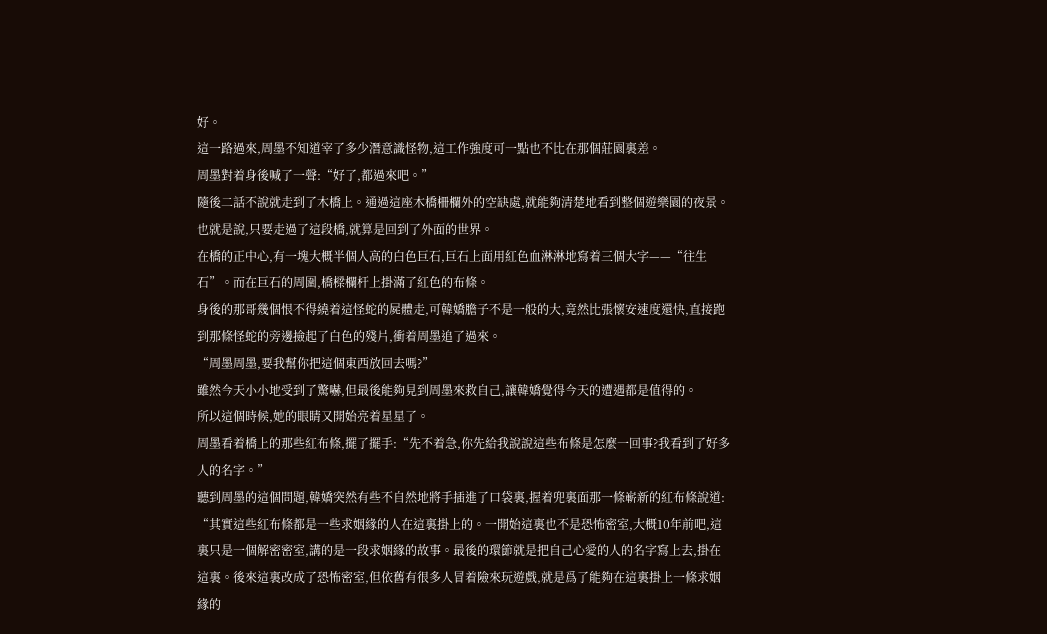好。
這一路過來,周墨不知道宰了多少潛意識怪物,這工作強度可一點也不比在那個莊園裏差。
周墨對着身後喊了一聲:“好了,都過來吧。”
隨後二話不說就走到了木橋上。通過這座木橋柵欄外的空缺處,就能夠清楚地看到整個遊樂園的夜景。也就是說,只要走過了這段橋,就算是回到了外面的世界。
在橋的正中心,有一塊大概半個人高的白色巨石,巨石上面用紅色血淋淋地寫着三個大字——“往生石”。而在巨石的周圍,橋樑欄杆上掛滿了紅色的布條。
身後的那哥幾個恨不得繞着這怪蛇的屍體走,可韓嬌膽子不是一般的大,竟然比張懷安速度還快,直接跑到那條怪蛇的旁邊撿起了白色的殘片,衝着周墨追了過來。
“周墨周墨,要我幫你把這個東西放回去嗎?”
雖然今天小小地受到了驚嚇,但最後能夠見到周墨來救自己,讓韓嬌覺得今天的遭遇都是值得的。
所以這個時候,她的眼睛又開始亮着星星了。
周墨看着橋上的那些紅布條,擺了擺手:“先不着急,你先給我說說這些布條是怎麼一回事?我看到了好多人的名字。”
聽到周墨的這個問題,韓嬌突然有些不自然地將手插進了口袋裏,握着兜裏面那一條嶄新的紅布條說道:
“其實這些紅布條都是一些求姻緣的人在這裏掛上的。一開始這裏也不是恐怖密室,大概10年前吧,這裏只是一個解密密室,講的是一段求姻緣的故事。最後的環節就是把自己心愛的人的名字寫上去,掛在這裏。後來這裏改成了恐怖密室,但依舊有很多人冒着險來玩遊戲,就是爲了能夠在這裏掛上一條求姻緣的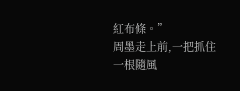紅布條。”
周墨走上前,一把抓住一根隨風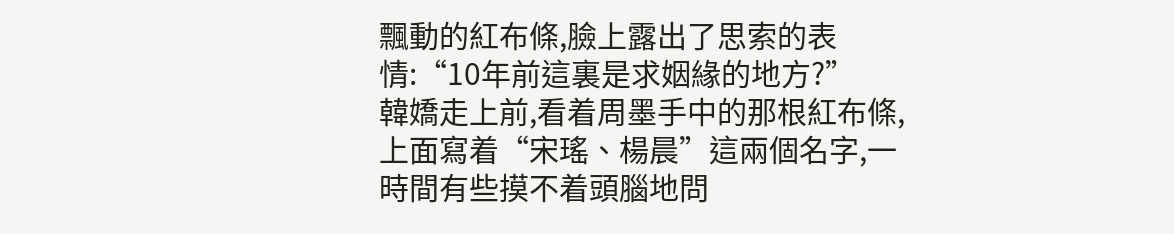飄動的紅布條,臉上露出了思索的表情:“10年前這裏是求姻緣的地方?”
韓嬌走上前,看着周墨手中的那根紅布條,上面寫着“宋瑤、楊晨”這兩個名字,一時間有些摸不着頭腦地問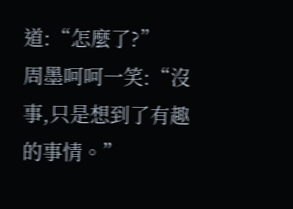道:“怎麼了?”
周墨呵呵一笑:“沒事,只是想到了有趣的事情。”